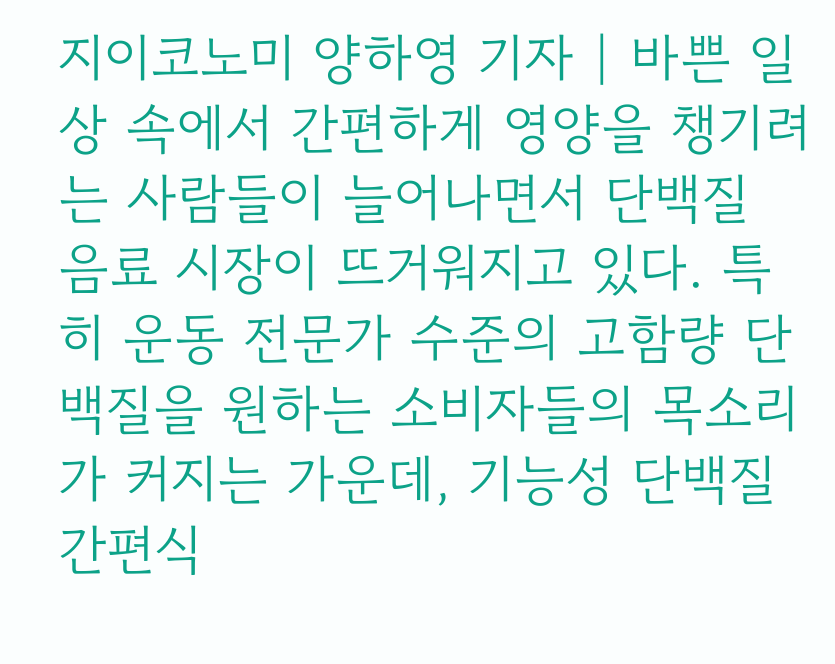지이코노미 양하영 기자 | 바쁜 일상 속에서 간편하게 영양을 챙기려는 사람들이 늘어나면서 단백질 음료 시장이 뜨거워지고 있다. 특히 운동 전문가 수준의 고함량 단백질을 원하는 소비자들의 목소리가 커지는 가운데, 기능성 단백질 간편식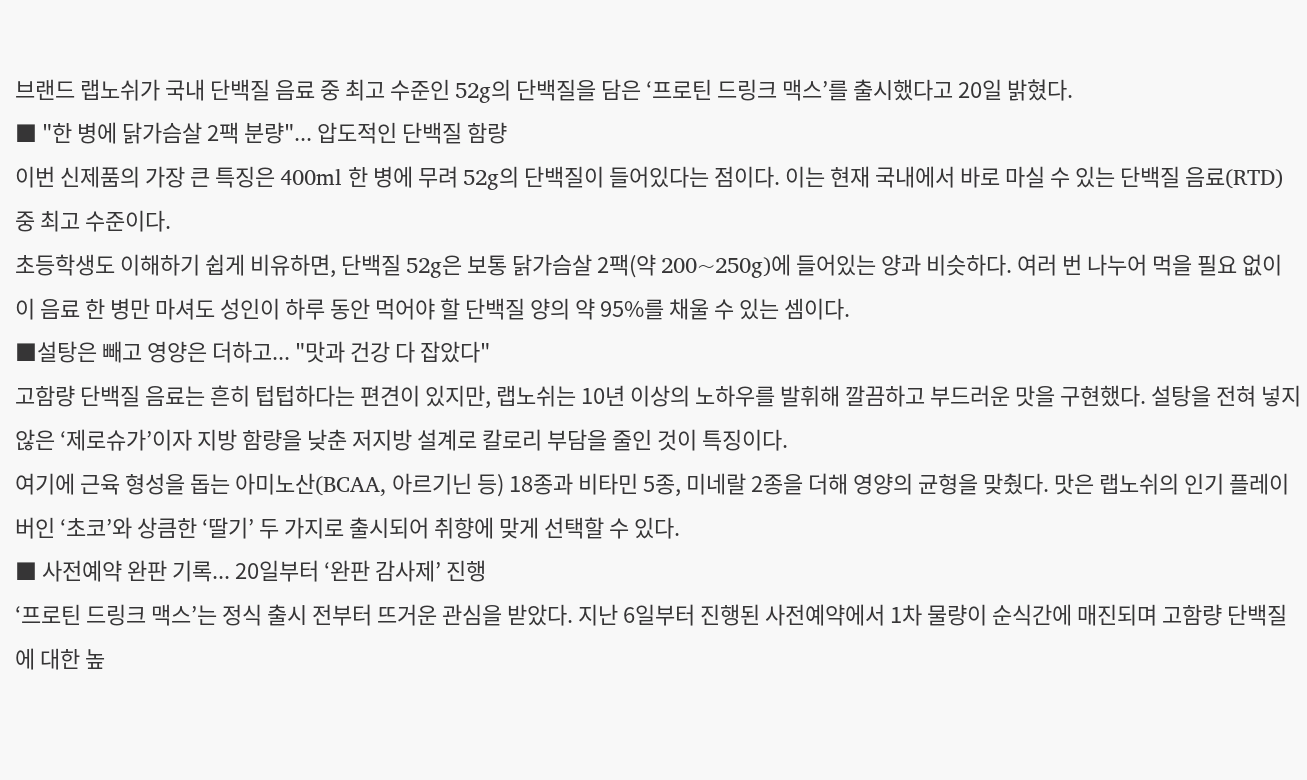브랜드 랩노쉬가 국내 단백질 음료 중 최고 수준인 52g의 단백질을 담은 ‘프로틴 드링크 맥스’를 출시했다고 20일 밝혔다.
■ "한 병에 닭가슴살 2팩 분량"... 압도적인 단백질 함량
이번 신제품의 가장 큰 특징은 400ml 한 병에 무려 52g의 단백질이 들어있다는 점이다. 이는 현재 국내에서 바로 마실 수 있는 단백질 음료(RTD) 중 최고 수준이다.
초등학생도 이해하기 쉽게 비유하면, 단백질 52g은 보통 닭가슴살 2팩(약 200~250g)에 들어있는 양과 비슷하다. 여러 번 나누어 먹을 필요 없이 이 음료 한 병만 마셔도 성인이 하루 동안 먹어야 할 단백질 양의 약 95%를 채울 수 있는 셈이다.
■설탕은 빼고 영양은 더하고... "맛과 건강 다 잡았다"
고함량 단백질 음료는 흔히 텁텁하다는 편견이 있지만, 랩노쉬는 10년 이상의 노하우를 발휘해 깔끔하고 부드러운 맛을 구현했다. 설탕을 전혀 넣지 않은 ‘제로슈가’이자 지방 함량을 낮춘 저지방 설계로 칼로리 부담을 줄인 것이 특징이다.
여기에 근육 형성을 돕는 아미노산(BCAA, 아르기닌 등) 18종과 비타민 5종, 미네랄 2종을 더해 영양의 균형을 맞췄다. 맛은 랩노쉬의 인기 플레이버인 ‘초코’와 상큼한 ‘딸기’ 두 가지로 출시되어 취향에 맞게 선택할 수 있다.
■ 사전예약 완판 기록... 20일부터 ‘완판 감사제’ 진행
‘프로틴 드링크 맥스’는 정식 출시 전부터 뜨거운 관심을 받았다. 지난 6일부터 진행된 사전예약에서 1차 물량이 순식간에 매진되며 고함량 단백질에 대한 높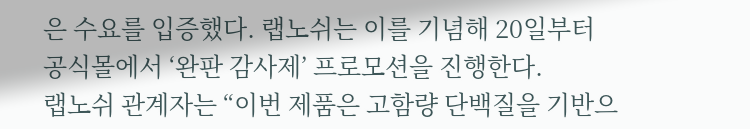은 수요를 입증했다. 랩노쉬는 이를 기념해 20일부터 공식몰에서 ‘완판 감사제’ 프로모션을 진행한다.
랩노쉬 관계자는 “이번 제품은 고함량 단백질을 기반으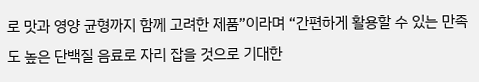로 맛과 영양 균형까지 함께 고려한 제품”이라며 “간편하게 활용할 수 있는 만족도 높은 단백질 음료로 자리 잡을 것으로 기대한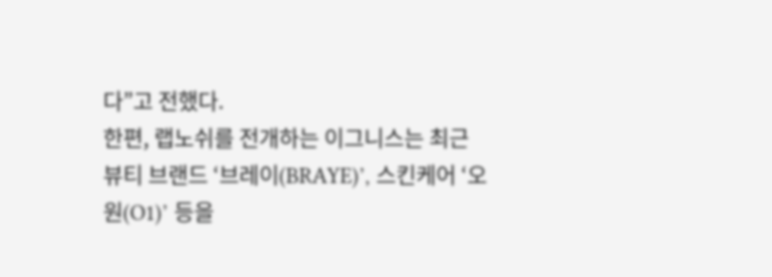다”고 전했다.
한편, 랩노쉬를 전개하는 이그니스는 최근 뷰티 브랜드 ‘브레이(BRAYE)’, 스킨케어 ‘오원(O1)’ 등을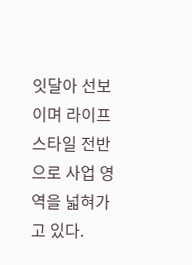잇달아 선보이며 라이프스타일 전반으로 사업 영역을 넓혀가고 있다.